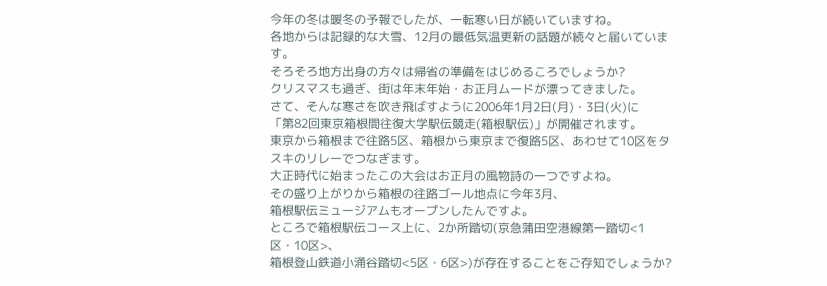今年の冬は暖冬の予報でしたが、一転寒い日が続いていますね。
各地からは記録的な大雪、12月の最低気温更新の話題が続々と届いています。
そろそろ地方出身の方々は帰省の準備をはじめるころでしょうか?
クリスマスも過ぎ、街は年末年始・お正月ムードが漂ってきました。
さて、そんな寒さを吹き飛ばすように2006年1月2日(月)・3日(火)に
「第82回東京箱根間往復大学駅伝競走(箱根駅伝)」が開催されます。
東京から箱根まで往路5区、箱根から東京まで復路5区、あわせて10区をタスキのリレーでつなぎます。
大正時代に始まったこの大会はお正月の風物詩の一つですよね。
その盛り上がりから箱根の往路ゴール地点に今年3月、
箱根駅伝ミュージアムもオープンしたんですよ。
ところで箱根駅伝コース上に、2か所踏切(京急蒲田空港線第一踏切<1区・10区>、
箱根登山鉄道小涌谷踏切<5区・6区>)が存在することをご存知でしょうか?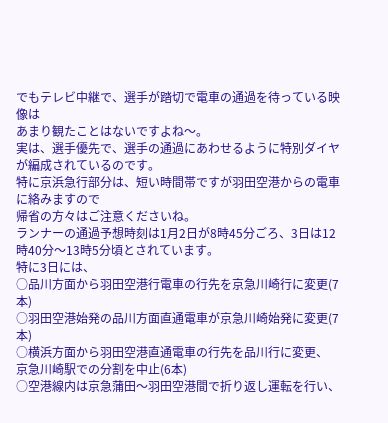でもテレビ中継で、選手が踏切で電車の通過を待っている映像は
あまり観たことはないですよね〜。
実は、選手優先で、選手の通過にあわせるように特別ダイヤが編成されているのです。
特に京浜急行部分は、短い時間帯ですが羽田空港からの電車に絡みますので
帰省の方々はご注意くださいね。
ランナーの通過予想時刻は1月2日が8時45分ごろ、3日は12時40分〜13時5分頃とされています。
特に3日には、
○品川方面から羽田空港行電車の行先を京急川崎行に変更(7本)
○羽田空港始発の品川方面直通電車が京急川崎始発に変更(7本)
○横浜方面から羽田空港直通電車の行先を品川行に変更、
京急川崎駅での分割を中止(6本)
○空港線内は京急蒲田〜羽田空港間で折り返し運転を行い、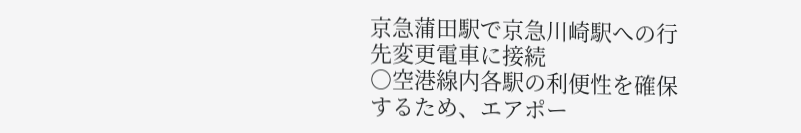京急蒲田駅で京急川崎駅への行先変更電車に接続
○空港線内各駅の利便性を確保するため、エアポー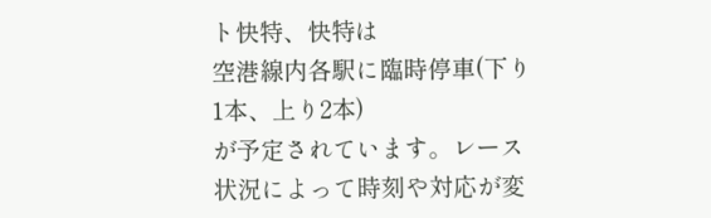ト快特、快特は
空港線内各駅に臨時停車(下り1本、上り2本)
が予定されています。レース状況によって時刻や対応が変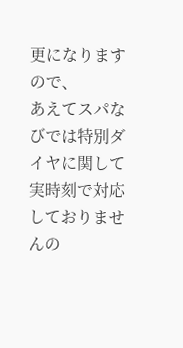更になりますので、
あえてスパなびでは特別ダイヤに関して
実時刻で対応しておりませんの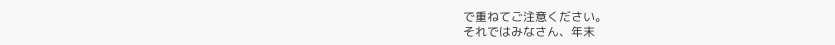で重ねてご注意ください。
それではみなさん、年末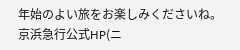年始のよい旅をお楽しみくださいね。
京浜急行公式HP(ニ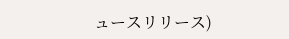ュースリリース)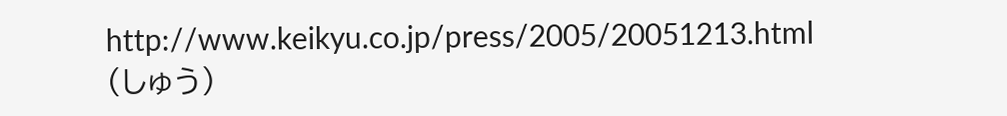http://www.keikyu.co.jp/press/2005/20051213.html
(しゅう)